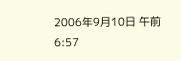2006年9月10日 午前6:57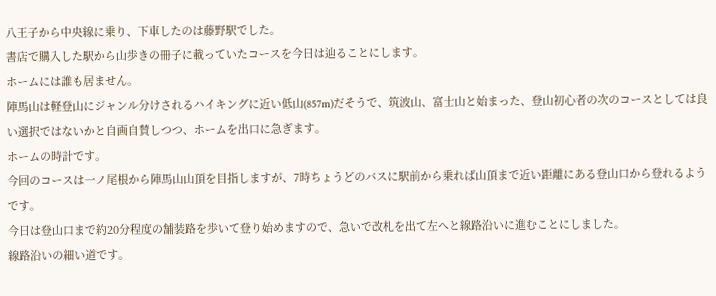八王子から中央線に乗り、下車したのは藤野駅でした。
書店で購入した駅から山歩きの冊子に載っていたコースを今日は辿ることにします。
ホームには誰も居ません。
陣馬山は軽登山にジャンル分けされるハイキングに近い低山(857m)だそうで、筑波山、富士山と始まった、登山初心者の次のコースとしては良い選択ではないかと自画自賛しつつ、ホームを出口に急ぎます。
ホームの時計です。
今回のコースは一ノ尾根から陣馬山山頂を目指しますが、7時ちょうどのバスに駅前から乗れば山頂まで近い距離にある登山口から登れるようです。
今日は登山口まで約20分程度の舗装路を歩いて登り始めますので、急いで改札を出て左へと線路沿いに進むことにしました。
線路沿いの細い道です。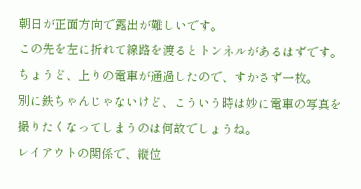朝日が正面方向で露出が難しいです。
この先を左に折れて線路を渡るとトンネルがあるはずです。
ちょうど、上りの電車が通過したので、すかさず一枚。
別に鉄ちゃんじゃないけど、こういう時は妙に電車の写真を撮りたくなってしまうのは何故でしょうね。
レイアウトの関係で、縦位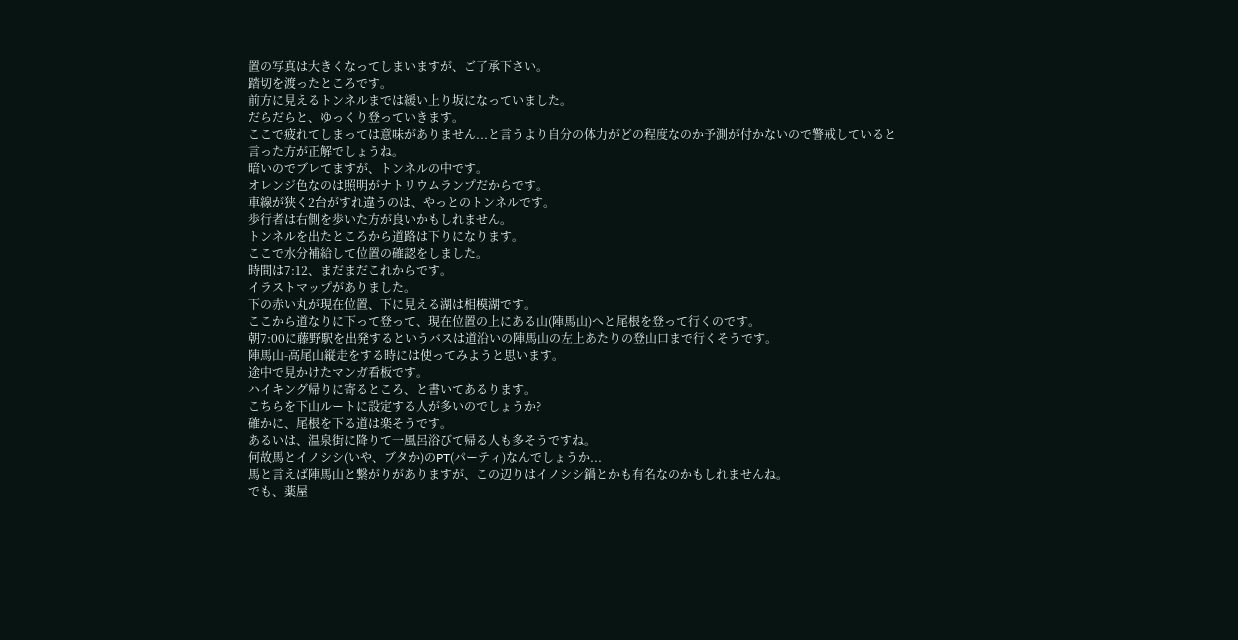置の写真は大きくなってしまいますが、ご了承下さい。
踏切を渡ったところです。
前方に見えるトンネルまでは緩い上り坂になっていました。
だらだらと、ゆっくり登っていきます。
ここで疲れてしまっては意味がありません...と言うより自分の体力がどの程度なのか予測が付かないので警戒していると言った方が正解でしょうね。
暗いのでブレてますが、トンネルの中です。
オレンジ色なのは照明がナトリウムランプだからです。
車線が狭く2台がすれ違うのは、やっとのトンネルです。
歩行者は右側を歩いた方が良いかもしれません。
トンネルを出たところから道路は下りになります。
ここで水分補給して位置の確認をしました。
時間は7:12、まだまだこれからです。
イラストマップがありました。
下の赤い丸が現在位置、下に見える湖は相模湖です。
ここから道なりに下って登って、現在位置の上にある山(陣馬山)へと尾根を登って行くのです。
朝7:00に藤野駅を出発するというバスは道沿いの陣馬山の左上あたりの登山口まで行くそうです。
陣馬山-高尾山縦走をする時には使ってみようと思います。
途中で見かけたマンガ看板です。
ハイキング帰りに寄るところ、と書いてあるります。
こちらを下山ルートに設定する人が多いのでしょうか?
確かに、尾根を下る道は楽そうです。
あるいは、温泉街に降りて一風呂浴びて帰る人も多そうですね。
何故馬とイノシシ(いや、ブタか)のPT(パーティ)なんでしょうか...
馬と言えば陣馬山と繋がりがありますが、この辺りはイノシシ鍋とかも有名なのかもしれませんね。
でも、薬屋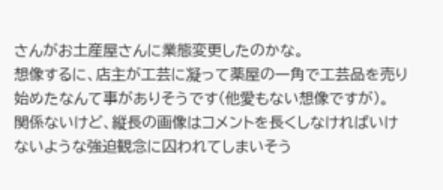さんがお土産屋さんに業態変更したのかな。
想像するに、店主が工芸に凝って薬屋の一角で工芸品を売り始めたなんて事がありそうです(他愛もない想像ですが)。
関係ないけど、縦長の画像はコメントを長くしなければいけないような強迫観念に囚われてしまいそう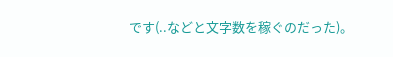です(..などと文字数を稼ぐのだった)。